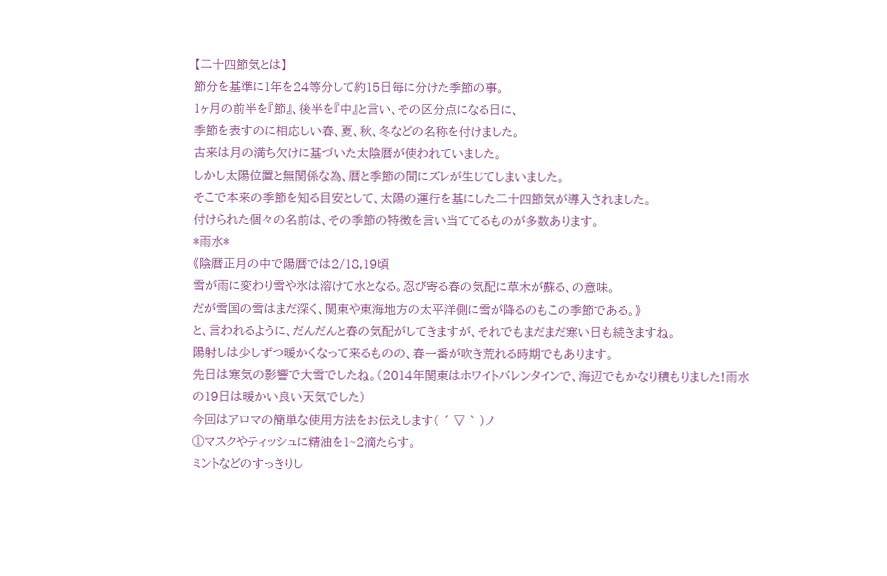【二十四節気とは】
節分を基準に1年を24等分して約15日毎に分けた季節の事。
1ヶ月の前半を『節』、後半を『中』と言い、その区分点になる日に、
季節を表すのに相応しい春、夏、秋、冬などの名称を付けました。
古来は月の満ち欠けに基づいた太陰暦が使われていました。
しかし太陽位置と無関係な為、暦と季節の間にズレが生じてしまいました。
そこで本来の季節を知る目安として、太陽の運行を基にした二十四節気が導入されました。
付けられた個々の名前は、その季節の特徴を言い当ててるものが多数あります。
*雨水*
《陰暦正月の中で陽暦では2/18,19頃
雪が雨に変わり雪や氷は溶けて水となる。忍び寄る春の気配に草木が蘇る、の意味。
だが雪国の雪はまだ深く、関東や東海地方の太平洋側に雪が降るのもこの季節である。》
と、言われるように、だんだんと春の気配がしてきますが、それでもまだまだ寒い日も続きますね。
陽射しは少しずつ暖かくなって来るものの、春一番が吹き荒れる時期でもあります。
先日は寒気の影響で大雪でしたね。(2014年関東はホワイトバレンタインで、海辺でもかなり積もりました!雨水の19日は暖かい良い天気でした)
今回はアロマの簡単な使用方法をお伝えします( ´ ▽ ` )ノ
①マスクやティッシュに精油を1~2滴たらす。
ミントなどのすっきりし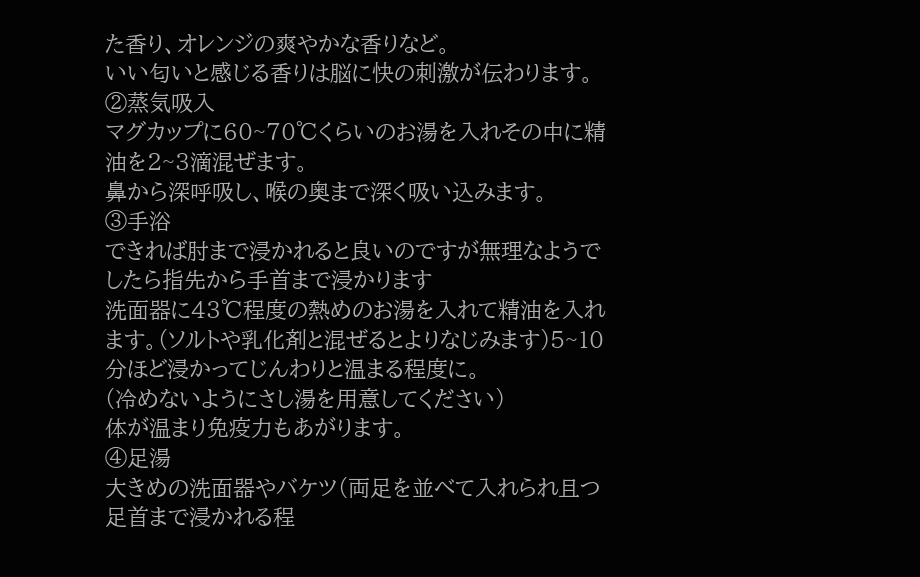た香り、オレンジの爽やかな香りなど。
いい匂いと感じる香りは脳に快の刺激が伝わります。
②蒸気吸入
マグカップに60~70℃くらいのお湯を入れその中に精油を2~3滴混ぜます。
鼻から深呼吸し、喉の奥まで深く吸い込みます。
③手浴
できれば肘まで浸かれると良いのですが無理なようでしたら指先から手首まで浸かります
洗面器に43℃程度の熱めのお湯を入れて精油を入れます。(ソルトや乳化剤と混ぜるとよりなじみます)5~10分ほど浸かってじんわりと温まる程度に。
(冷めないようにさし湯を用意してください)
体が温まり免疫力もあがります。
④足湯
大きめの洗面器やバケツ(両足を並べて入れられ且つ足首まで浸かれる程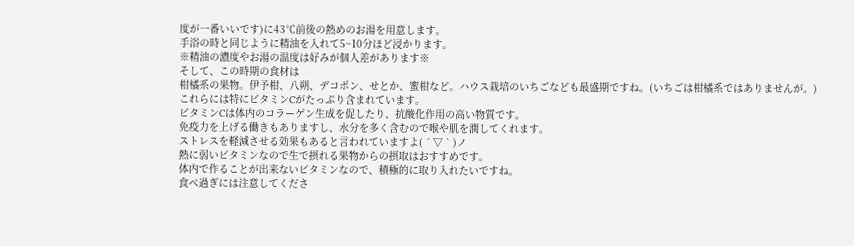度が一番いいです)に43℃前後の熱めのお湯を用意します。
手浴の時と同じように精油を入れて5~10分ほど浸かります。
※精油の濃度やお湯の温度は好みが個人差があります※
そして、この時期の食材は
柑橘系の果物。伊予柑、八朔、デコポン、せとか、蜜柑など。ハウス栽培のいちごなども最盛期ですね。(いちごは柑橘系ではありませんが。)
これらには特にビタミンCがたっぷり含まれています。
ビタミンCは体内のコラーゲン生成を促したり、抗酸化作用の高い物質です。
免疫力を上げる働きもありますし、水分を多く含むので喉や肌を潤してくれます。
ストレスを軽減させる効果もあると言われていますよ( ´ ▽ ` )ノ
熱に弱いビタミンなので生で摂れる果物からの摂取はおすすめです。
体内で作ることが出来ないビタミンなので、積極的に取り入れたいですね。
食べ過ぎには注意してくださ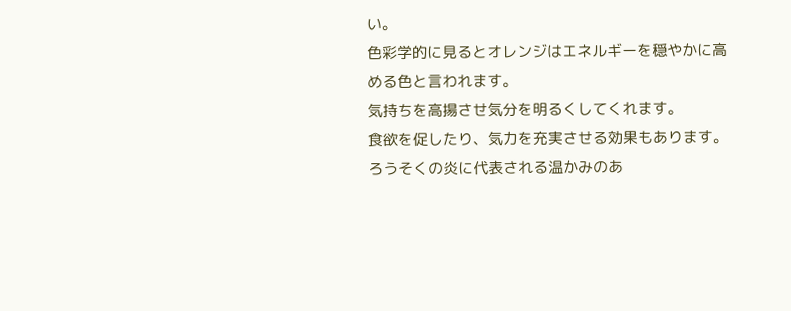い。
色彩学的に見るとオレンジはエネルギーを穏やかに高める色と言われます。
気持ちを高揚させ気分を明るくしてくれます。
食欲を促したり、気力を充実させる効果もあります。
ろうそくの炎に代表される温かみのあ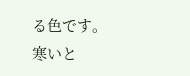る色です。
寒いと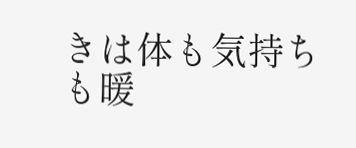きは体も気持ちも暖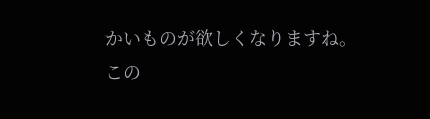かいものが欲しくなりますね。
この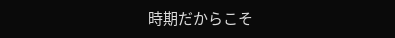時期だからこそ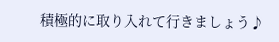積極的に取り入れて行きましょう♪